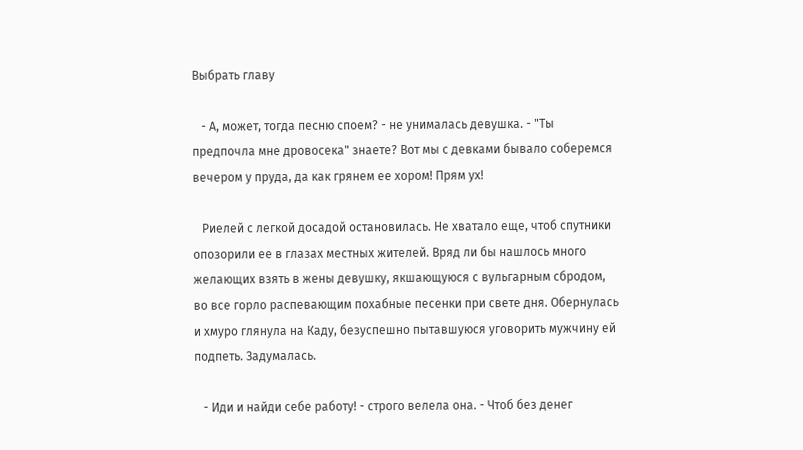Выбрать главу

   - А, может, тогда песню споем? - не унималась девушка. - "Ты предпочла мне дровосека" знаете? Вот мы с девками бывало соберемся вечером у пруда, да как грянем ее хором! Прям ух!

   Риелей с легкой досадой остановилась. Не хватало еще, чтоб спутники опозорили ее в глазах местных жителей. Вряд ли бы нашлось много желающих взять в жены девушку, якшающуюся с вульгарным сбродом, во все горло распевающим похабные песенки при свете дня. Обернулась и хмуро глянула на Каду, безуспешно пытавшуюся уговорить мужчину ей подпеть. Задумалась.

   - Иди и найди себе работу! - строго велела она. - Чтоб без денег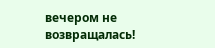вечером не возвращалась!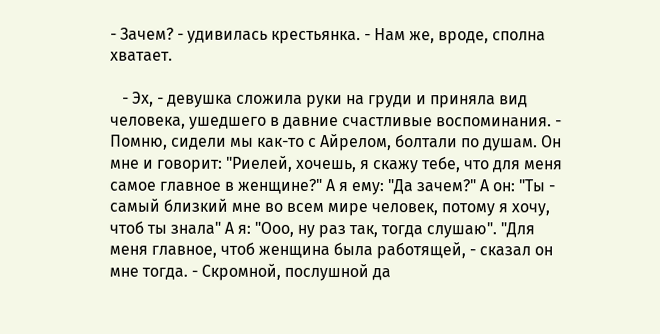- Зачем? - удивилась крестьянка. - Нам же, вроде, сполна хватает.

   - Эх, - девушка сложила руки на груди и приняла вид человека, ушедшего в давние счастливые воспоминания. - Помню, сидели мы как-то с Айрелом, болтали по душам. Он мне и говорит: "Риелей, хочешь, я скажу тебе, что для меня самое главное в женщине?" А я ему: "Да зачем?" А он: "Ты - самый близкий мне во всем мире человек, потому я хочу, чтоб ты знала" А я: "Ооо, ну раз так, тогда слушаю". "Для меня главное, чтоб женщина была работящей, - сказал он мне тогда. - Скромной, послушной да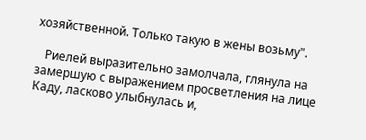хозяйственной. Только такую в жены возьму".

   Риелей выразительно замолчала, глянула на замершую с выражением просветления на лице Каду, ласково улыбнулась и,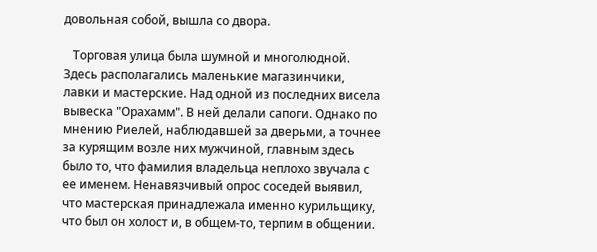довольная собой, вышла со двора.

   Торговая улица была шумной и многолюдной. Здесь располагались маленькие магазинчики, лавки и мастерские. Над одной из последних висела вывеска "Орахамм". В ней делали сапоги. Однако по мнению Риелей, наблюдавшей за дверьми, а точнее за курящим возле них мужчиной, главным здесь было то, что фамилия владельца неплохо звучала с ее именем. Ненавязчивый опрос соседей выявил, что мастерская принадлежала именно курильщику, что был он холост и, в общем-то, терпим в общении.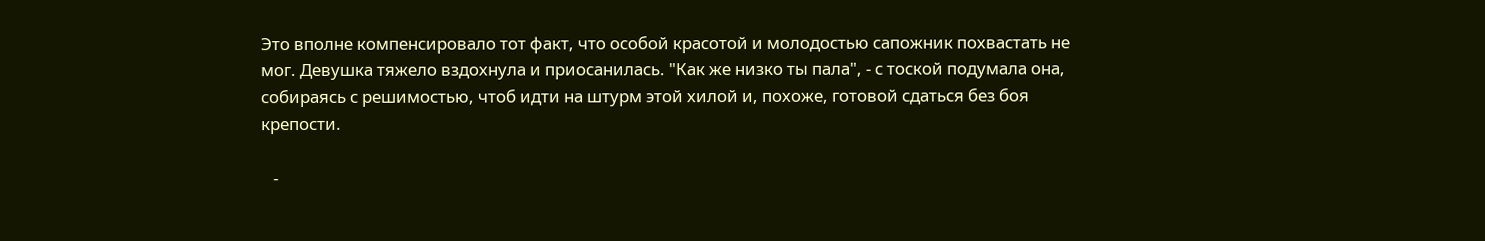Это вполне компенсировало тот факт, что особой красотой и молодостью сапожник похвастать не мог. Девушка тяжело вздохнула и приосанилась. "Как же низко ты пала", - с тоской подумала она, собираясь с решимостью, чтоб идти на штурм этой хилой и, похоже, готовой сдаться без боя крепости.

   -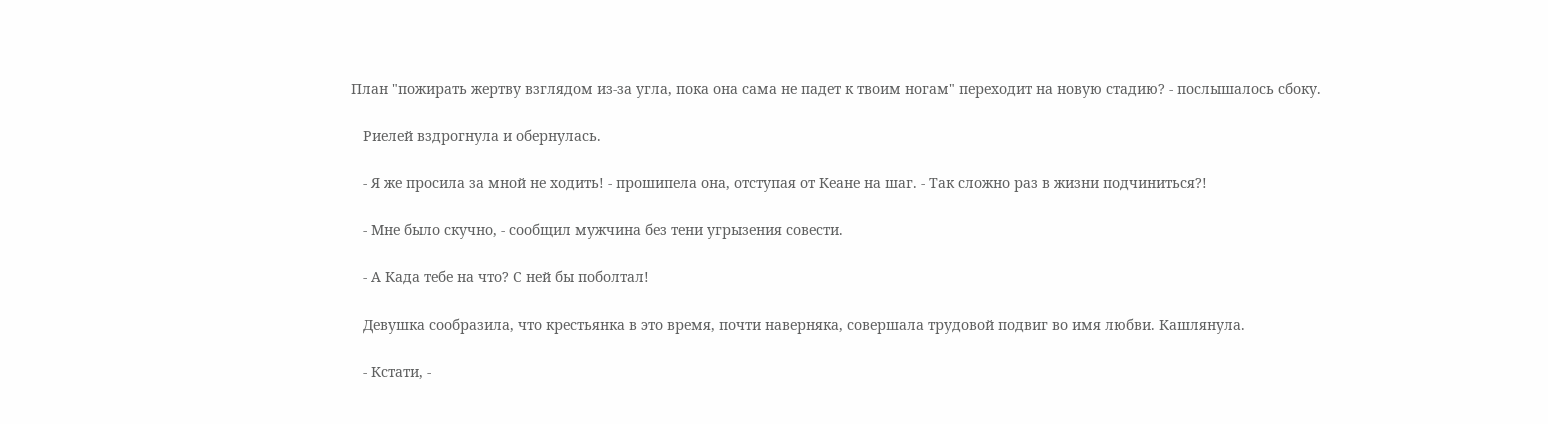План "пожирать жертву взглядом из-за угла, пока она сама не падет к твоим ногам" переходит на новую стадию? - послышалось сбоку.

   Риелей вздрогнула и обернулась.

   - Я же просила за мной не ходить! - прошипела она, отступая от Кеане на шаг. - Так сложно раз в жизни подчиниться?!

   - Мне было скучно, - сообщил мужчина без тени угрызения совести.

   - А Када тебе на что? С ней бы поболтал!

   Девушка сообразила, что крестьянка в это время, почти наверняка, совершала трудовой подвиг во имя любви. Кашлянула.

   - Кстати, -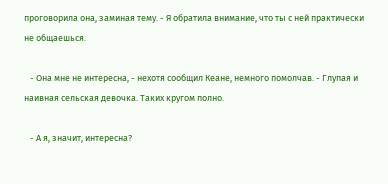проговорила она, заминая тему. - Я обратила внимание, что ты с ней практически не общаешься.

   - Она мне не интересна, - нехотя сообщил Кеане, немного помолчав. - Глупая и наивная сельская девочка. Таких кругом полно.

   - А я, значит, интересна?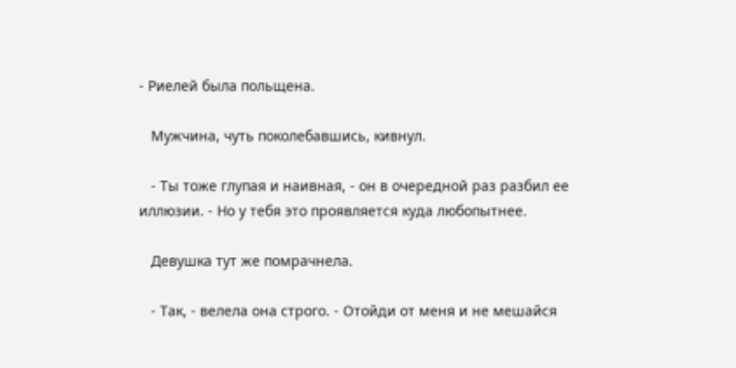- Риелей была польщена.

   Мужчина, чуть поколебавшись, кивнул.

   - Ты тоже глупая и наивная, - он в очередной раз разбил ее иллюзии. - Но у тебя это проявляется куда любопытнее.

   Девушка тут же помрачнела.

   - Так, - велела она строго. - Отойди от меня и не мешайся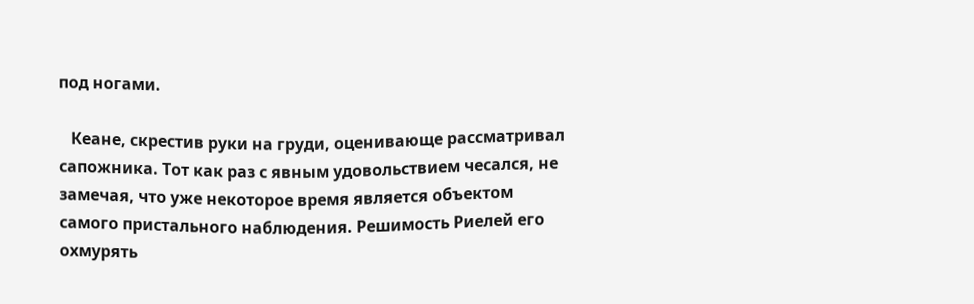под ногами.

   Кеане, скрестив руки на груди, оценивающе рассматривал сапожника. Тот как раз с явным удовольствием чесался, не замечая, что уже некоторое время является объектом самого пристального наблюдения. Решимость Риелей его охмурять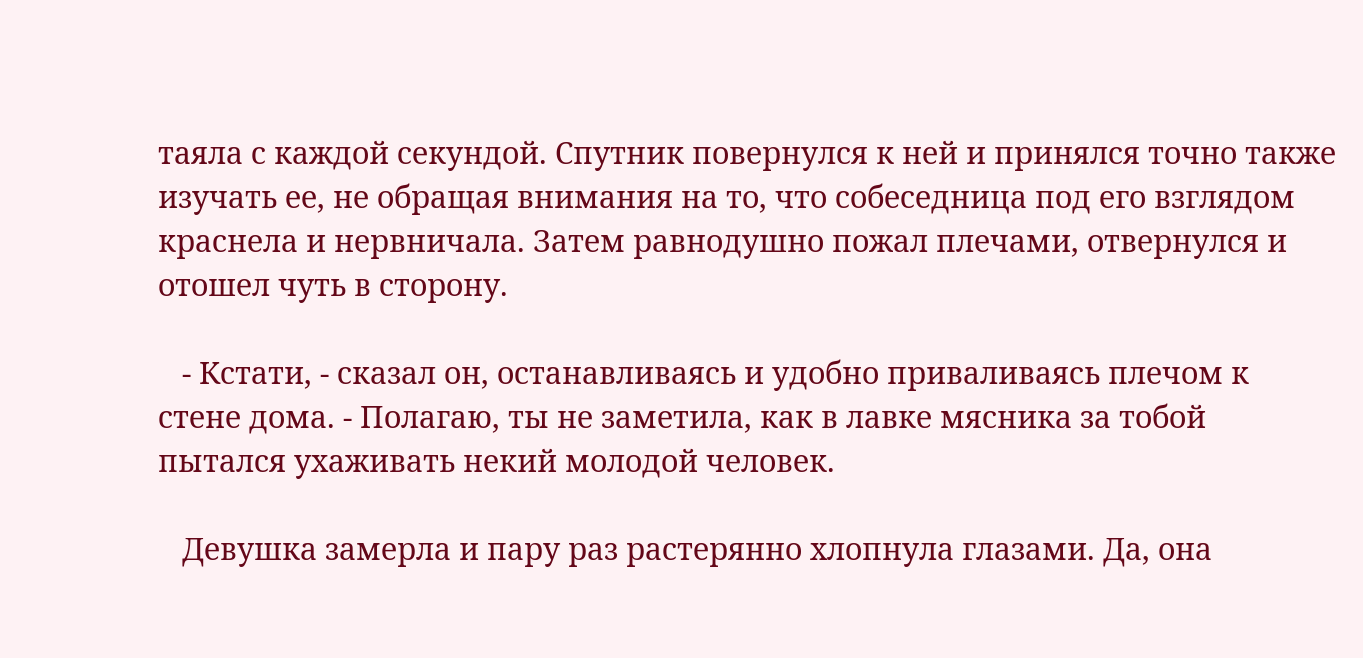таяла с каждой секундой. Спутник повернулся к ней и принялся точно также изучать ее, не обращая внимания на то, что собеседница под его взглядом краснела и нервничала. Затем равнодушно пожал плечами, отвернулся и отошел чуть в сторону.

   - Кстати, - сказал он, останавливаясь и удобно приваливаясь плечом к стене дома. - Полагаю, ты не заметила, как в лавке мясника за тобой пытался ухаживать некий молодой человек.

   Девушка замерла и пару раз растерянно хлопнула глазами. Да, она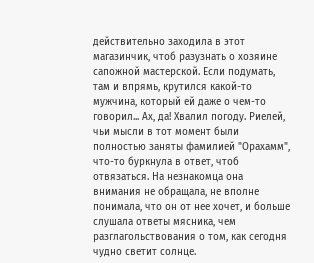действительно заходила в этот магазинчик, чтоб разузнать о хозяине сапожной мастерской. Если подумать, там и впрямь, крутился какой-то мужчина, который ей даже о чем-то говорил... Ах, да! Хвалил погоду. Риелей, чьи мысли в тот момент были полностью заняты фамилией "Орахамм", что-то буркнула в ответ, чтоб отвязаться. На незнакомца она внимания не обращала, не вполне понимала, что он от нее хочет, и больше слушала ответы мясника, чем разглагольствования о том, как сегодня чудно светит солнце.